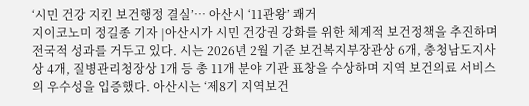‘시민 건강 지킨 보건행정 결실’… 아산시 ‘11관왕’ 쾌거
지이코노미 정길종 기자 |아산시가 시민 건강권 강화를 위한 체계적 보건정책을 추진하며 전국적 성과를 거두고 있다. 시는 2026년 2월 기준 보건복지부장관상 6개, 충청남도지사상 4개, 질병관리청장상 1개 등 총 11개 분야 기관 표창을 수상하며 지역 보건의료 서비스의 우수성을 입증했다. 아산시는 ‘제8기 지역보건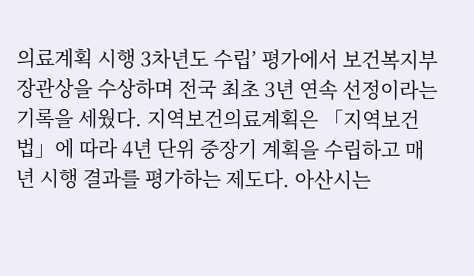의료계획 시행 3차년도 수립’ 평가에서 보건복지부 장관상을 수상하며 전국 최초 3년 연속 선정이라는 기록을 세웠다. 지역보건의료계획은 「지역보건법」에 따라 4년 단위 중장기 계획을 수립하고 매년 시행 결과를 평가하는 제도다. 아산시는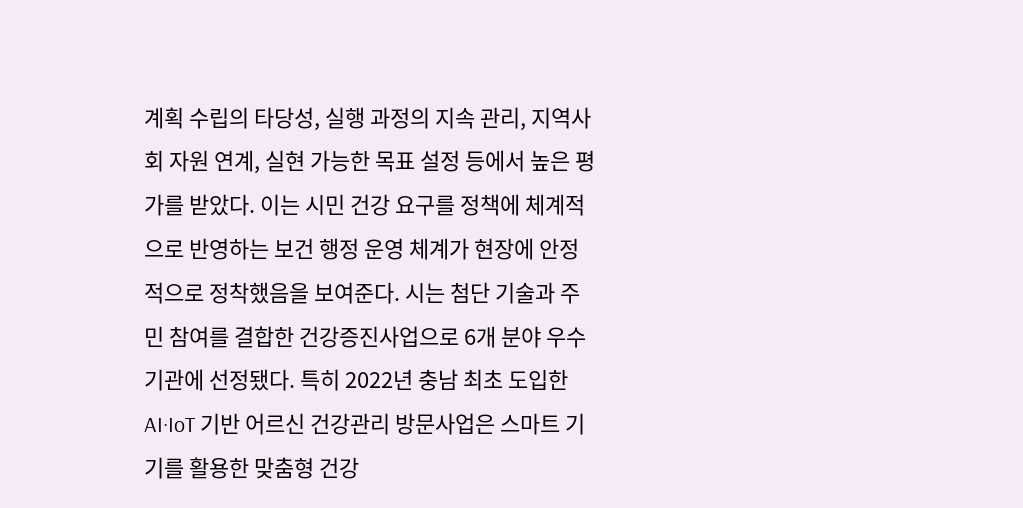계획 수립의 타당성, 실행 과정의 지속 관리, 지역사회 자원 연계, 실현 가능한 목표 설정 등에서 높은 평가를 받았다. 이는 시민 건강 요구를 정책에 체계적으로 반영하는 보건 행정 운영 체계가 현장에 안정적으로 정착했음을 보여준다. 시는 첨단 기술과 주민 참여를 결합한 건강증진사업으로 6개 분야 우수기관에 선정됐다. 특히 2022년 충남 최초 도입한 AI·IoT 기반 어르신 건강관리 방문사업은 스마트 기기를 활용한 맞춤형 건강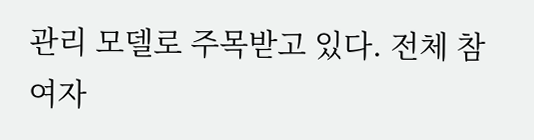관리 모델로 주목받고 있다. 전체 참여자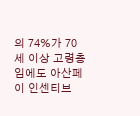의 74%가 70세 이상 고령층임에도 아산페이 인센티브